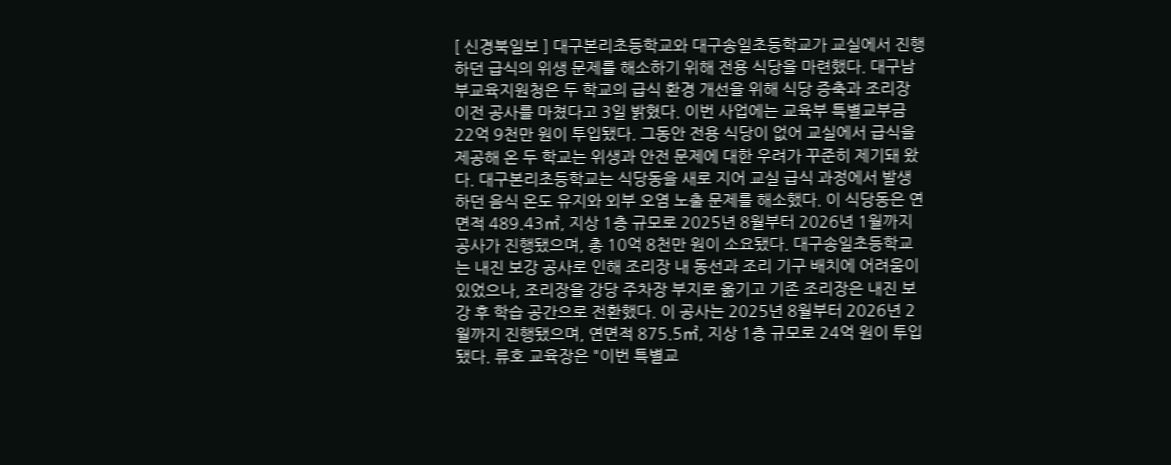[ 신경북일보 ] 대구본리초등학교와 대구송일초등학교가 교실에서 진행하던 급식의 위생 문제를 해소하기 위해 전용 식당을 마련했다. 대구남부교육지원청은 두 학교의 급식 환경 개선을 위해 식당 증축과 조리장 이전 공사를 마쳤다고 3일 밝혔다. 이번 사업에는 교육부 특별교부금 22억 9천만 원이 투입됐다. 그동안 전용 식당이 없어 교실에서 급식을 제공해 온 두 학교는 위생과 안전 문제에 대한 우려가 꾸준히 제기돼 왔다. 대구본리초등학교는 식당동을 새로 지어 교실 급식 과정에서 발생하던 음식 온도 유지와 외부 오염 노출 문제를 해소했다. 이 식당동은 연면적 489.43㎡, 지상 1층 규모로 2025년 8월부터 2026년 1월까지 공사가 진행됐으며, 총 10억 8천만 원이 소요됐다. 대구송일초등학교는 내진 보강 공사로 인해 조리장 내 동선과 조리 기구 배치에 어려움이 있었으나, 조리장을 강당 주차장 부지로 옮기고 기존 조리장은 내진 보강 후 학습 공간으로 전환했다. 이 공사는 2025년 8월부터 2026년 2월까지 진행됐으며, 연면적 875.5㎡, 지상 1층 규모로 24억 원이 투입됐다. 류호 교육장은 "이번 특별교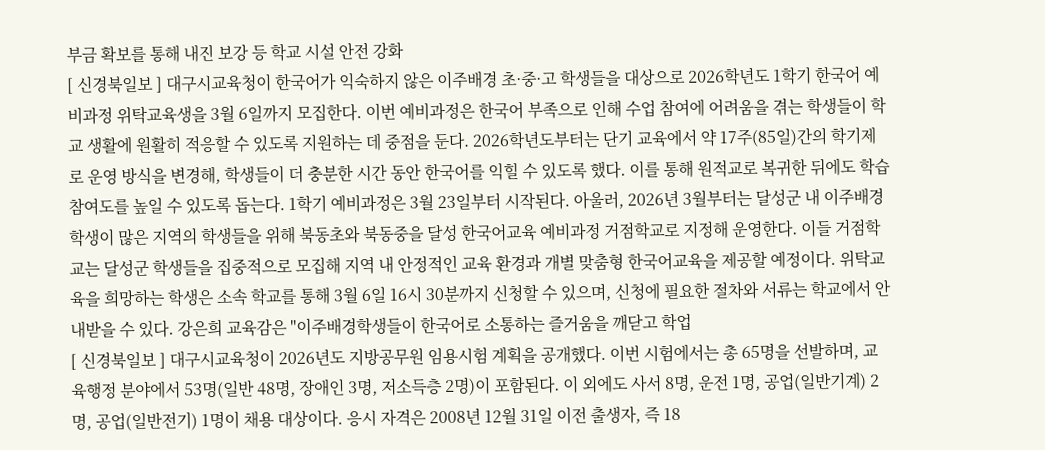부금 확보를 통해 내진 보강 등 학교 시설 안전 강화
[ 신경북일보 ] 대구시교육청이 한국어가 익숙하지 않은 이주배경 초·중·고 학생들을 대상으로 2026학년도 1학기 한국어 예비과정 위탁교육생을 3월 6일까지 모집한다. 이번 예비과정은 한국어 부족으로 인해 수업 참여에 어려움을 겪는 학생들이 학교 생활에 원활히 적응할 수 있도록 지원하는 데 중점을 둔다. 2026학년도부터는 단기 교육에서 약 17주(85일)간의 학기제로 운영 방식을 변경해, 학생들이 더 충분한 시간 동안 한국어를 익힐 수 있도록 했다. 이를 통해 원적교로 복귀한 뒤에도 학습 참여도를 높일 수 있도록 돕는다. 1학기 예비과정은 3월 23일부터 시작된다. 아울러, 2026년 3월부터는 달성군 내 이주배경학생이 많은 지역의 학생들을 위해 북동초와 북동중을 달성 한국어교육 예비과정 거점학교로 지정해 운영한다. 이들 거점학교는 달성군 학생들을 집중적으로 모집해 지역 내 안정적인 교육 환경과 개별 맞춤형 한국어교육을 제공할 예정이다. 위탁교육을 희망하는 학생은 소속 학교를 통해 3월 6일 16시 30분까지 신청할 수 있으며, 신청에 필요한 절차와 서류는 학교에서 안내받을 수 있다. 강은희 교육감은 "이주배경학생들이 한국어로 소통하는 즐거움을 깨닫고 학업
[ 신경북일보 ] 대구시교육청이 2026년도 지방공무원 임용시험 계획을 공개했다. 이번 시험에서는 총 65명을 선발하며, 교육행정 분야에서 53명(일반 48명, 장애인 3명, 저소득층 2명)이 포함된다. 이 외에도 사서 8명, 운전 1명, 공업(일반기계) 2명, 공업(일반전기) 1명이 채용 대상이다. 응시 자격은 2008년 12월 31일 이전 출생자, 즉 18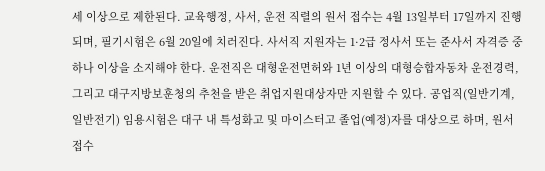세 이상으로 제한된다. 교육행정, 사서, 운전 직렬의 원서 접수는 4월 13일부터 17일까지 진행되며, 필기시험은 6월 20일에 치러진다. 사서직 지원자는 1·2급 정사서 또는 준사서 자격증 중 하나 이상을 소지해야 한다. 운전직은 대형운전면허와 1년 이상의 대형승합자동차 운전경력, 그리고 대구지방보훈청의 추천을 받은 취업지원대상자만 지원할 수 있다. 공업직(일반기계, 일반전기) 임용시험은 대구 내 특성화고 및 마이스터고 졸업(예정)자를 대상으로 하며, 원서 접수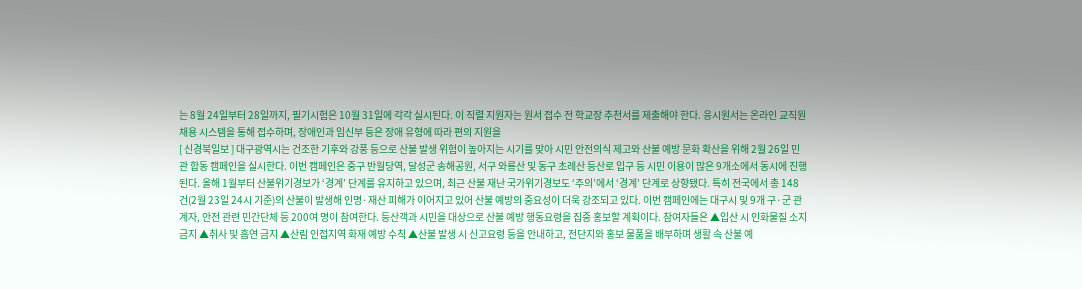는 8월 24일부터 28일까지, 필기시험은 10월 31일에 각각 실시된다. 이 직렬 지원자는 원서 접수 전 학교장 추천서를 제출해야 한다. 응시원서는 온라인 교직원 채용 시스템을 통해 접수하며, 장애인과 임신부 등은 장애 유형에 따라 편의 지원을
[ 신경북일보 ] 대구광역시는 건조한 기후와 강풍 등으로 산불 발생 위험이 높아지는 시기를 맞아 시민 안전의식 제고와 산불 예방 문화 확산을 위해 2월 26일 민관 합동 캠페인을 실시한다. 이번 캠페인은 중구 반월당역, 달성군 송해공원, 서구 와룡산 및 동구 초례산 등산로 입구 등 시민 이용이 많은 9개소에서 동시에 진행된다. 올해 1월부터 산불위기경보가 ‘경계’ 단계를 유지하고 있으며, 최근 산불 재난 국가위기경보도 ‘주의’에서 ‘경계’ 단계로 상향됐다. 특히 전국에서 총 148건(2월 23일 24시 기준)의 산불이 발생해 인명·재산 피해가 이어지고 있어 산불 예방의 중요성이 더욱 강조되고 있다. 이번 캠페인에는 대구시 및 9개 구·군 관계자, 안전 관련 민간단체 등 200여 명이 참여한다. 등산객과 시민을 대상으로 산불 예방 행동요령을 집중 홍보할 계획이다. 참여자들은 ▲입산 시 인화물질 소지 금지 ▲취사 및 흡연 금지 ▲산림 인접지역 화재 예방 수칙 ▲산불 발생 시 신고요령 등을 안내하고, 전단지와 홍보 물품을 배부하며 생활 속 산불 예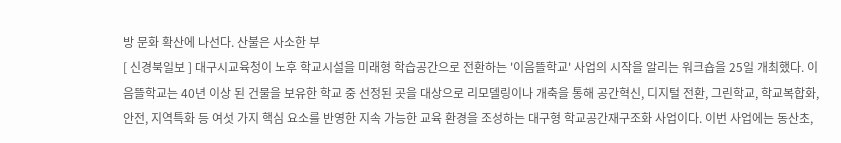방 문화 확산에 나선다. 산불은 사소한 부
[ 신경북일보 ] 대구시교육청이 노후 학교시설을 미래형 학습공간으로 전환하는 '이음뜰학교' 사업의 시작을 알리는 워크숍을 25일 개최했다. 이음뜰학교는 40년 이상 된 건물을 보유한 학교 중 선정된 곳을 대상으로 리모델링이나 개축을 통해 공간혁신, 디지털 전환, 그린학교, 학교복합화, 안전, 지역특화 등 여섯 가지 핵심 요소를 반영한 지속 가능한 교육 환경을 조성하는 대구형 학교공간재구조화 사업이다. 이번 사업에는 동산초,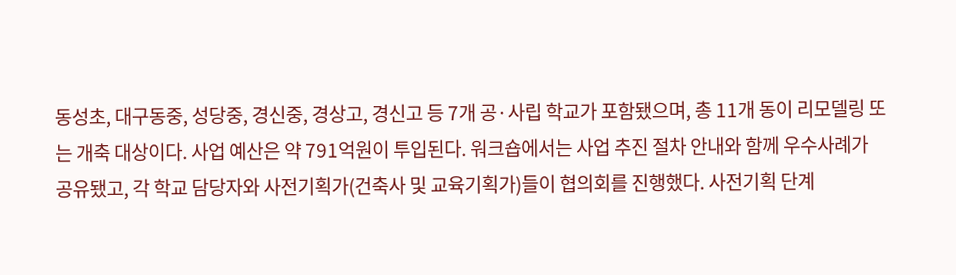동성초, 대구동중, 성당중, 경신중, 경상고, 경신고 등 7개 공·사립 학교가 포함됐으며, 총 11개 동이 리모델링 또는 개축 대상이다. 사업 예산은 약 791억원이 투입된다. 워크숍에서는 사업 추진 절차 안내와 함께 우수사례가 공유됐고, 각 학교 담당자와 사전기획가(건축사 및 교육기획가)들이 협의회를 진행했다. 사전기획 단계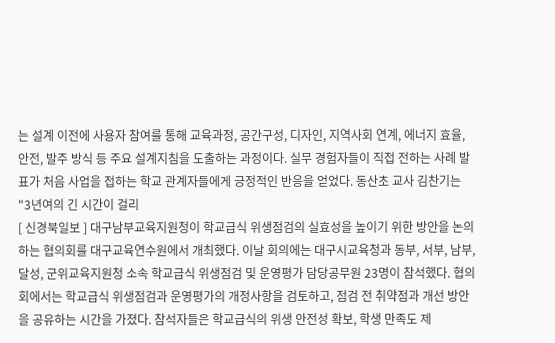는 설계 이전에 사용자 참여를 통해 교육과정, 공간구성, 디자인, 지역사회 연계, 에너지 효율, 안전, 발주 방식 등 주요 설계지침을 도출하는 과정이다. 실무 경험자들이 직접 전하는 사례 발표가 처음 사업을 접하는 학교 관계자들에게 긍정적인 반응을 얻었다. 동산초 교사 김찬기는 "3년여의 긴 시간이 걸리
[ 신경북일보 ] 대구남부교육지원청이 학교급식 위생점검의 실효성을 높이기 위한 방안을 논의하는 협의회를 대구교육연수원에서 개최했다. 이날 회의에는 대구시교육청과 동부, 서부, 남부, 달성, 군위교육지원청 소속 학교급식 위생점검 및 운영평가 담당공무원 23명이 참석했다. 협의회에서는 학교급식 위생점검과 운영평가의 개정사항을 검토하고, 점검 전 취약점과 개선 방안을 공유하는 시간을 가졌다. 참석자들은 학교급식의 위생 안전성 확보, 학생 만족도 제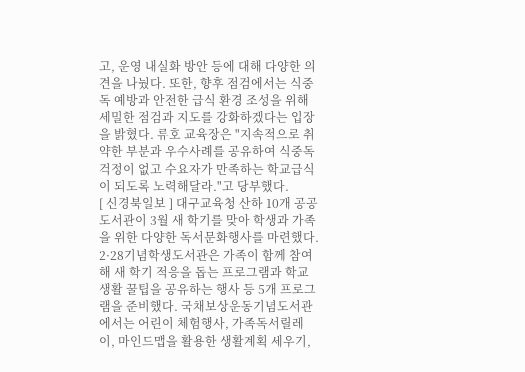고, 운영 내실화 방안 등에 대해 다양한 의견을 나눴다. 또한, 향후 점검에서는 식중독 예방과 안전한 급식 환경 조성을 위해 세밀한 점검과 지도를 강화하겠다는 입장을 밝혔다. 류호 교육장은 "지속적으로 취약한 부분과 우수사례를 공유하여 식중독 걱정이 없고 수요자가 만족하는 학교급식이 되도록 노력해달라."고 당부했다.
[ 신경북일보 ] 대구교육청 산하 10개 공공도서관이 3월 새 학기를 맞아 학생과 가족을 위한 다양한 독서문화행사를 마련했다. 2·28기념학생도서관은 가족이 함께 참여해 새 학기 적응을 돕는 프로그램과 학교생활 꿀팁을 공유하는 행사 등 5개 프로그램을 준비했다. 국채보상운동기념도서관에서는 어린이 체험행사, 가족독서릴레이, 마인드맵을 활용한 생활계획 세우기,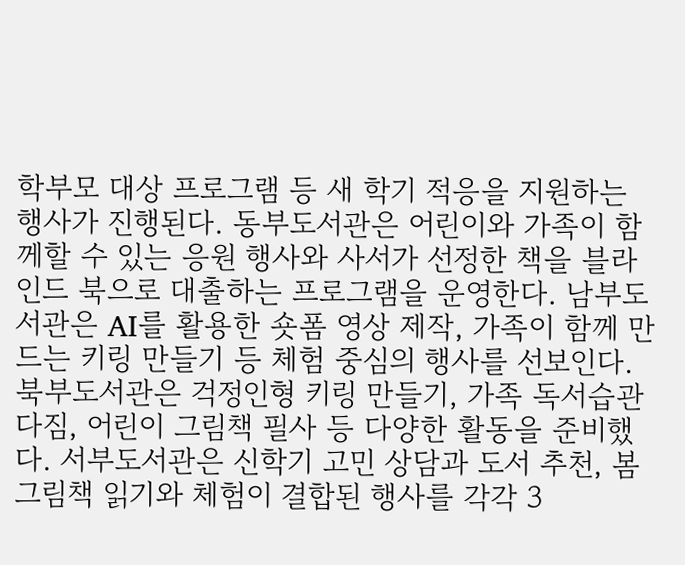학부모 대상 프로그램 등 새 학기 적응을 지원하는 행사가 진행된다. 동부도서관은 어린이와 가족이 함께할 수 있는 응원 행사와 사서가 선정한 책을 블라인드 북으로 대출하는 프로그램을 운영한다. 남부도서관은 AI를 활용한 숏폼 영상 제작, 가족이 함께 만드는 키링 만들기 등 체험 중심의 행사를 선보인다. 북부도서관은 걱정인형 키링 만들기, 가족 독서습관 다짐, 어린이 그림책 필사 등 다양한 활동을 준비했다. 서부도서관은 신학기 고민 상담과 도서 추천, 봄 그림책 읽기와 체험이 결합된 행사를 각각 3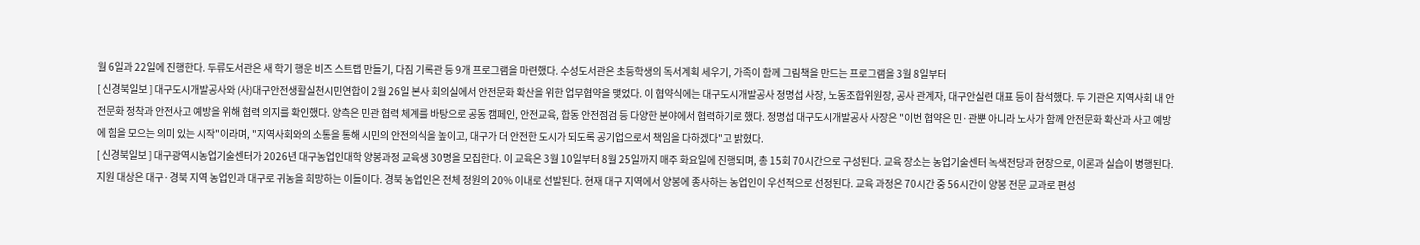월 6일과 22일에 진행한다. 두류도서관은 새 학기 행운 비즈 스트랩 만들기, 다짐 기록관 등 9개 프로그램을 마련했다. 수성도서관은 초등학생의 독서계획 세우기, 가족이 함께 그림책을 만드는 프로그램을 3월 8일부터
[ 신경북일보 ] 대구도시개발공사와 (사)대구안전생활실천시민연합이 2월 26일 본사 회의실에서 안전문화 확산을 위한 업무협약을 맺었다. 이 협약식에는 대구도시개발공사 정명섭 사장, 노동조합위원장, 공사 관계자, 대구안실련 대표 등이 참석했다. 두 기관은 지역사회 내 안전문화 정착과 안전사고 예방을 위해 협력 의지를 확인했다. 양측은 민관 협력 체계를 바탕으로 공동 캠페인, 안전교육, 합동 안전점검 등 다양한 분야에서 협력하기로 했다. 정명섭 대구도시개발공사 사장은 "이번 협약은 민·관뿐 아니라 노사가 함께 안전문화 확산과 사고 예방에 힘을 모으는 의미 있는 시작"이라며, "지역사회와의 소통을 통해 시민의 안전의식을 높이고, 대구가 더 안전한 도시가 되도록 공기업으로서 책임을 다하겠다"고 밝혔다.
[ 신경북일보 ] 대구광역시농업기술센터가 2026년 대구농업인대학 양봉과정 교육생 30명을 모집한다. 이 교육은 3월 10일부터 8월 25일까지 매주 화요일에 진행되며, 총 15회 70시간으로 구성된다. 교육 장소는 농업기술센터 녹색전당과 현장으로, 이론과 실습이 병행된다. 지원 대상은 대구·경북 지역 농업인과 대구로 귀농을 희망하는 이들이다. 경북 농업인은 전체 정원의 20% 이내로 선발된다. 현재 대구 지역에서 양봉에 종사하는 농업인이 우선적으로 선정된다. 교육 과정은 70시간 중 56시간이 양봉 전문 교과로 편성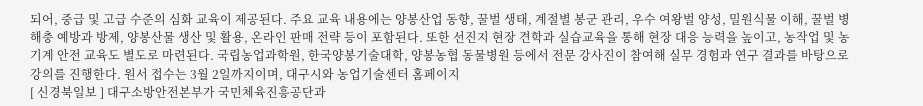되어, 중급 및 고급 수준의 심화 교육이 제공된다. 주요 교육 내용에는 양봉산업 동향, 꿀벌 생태, 계절별 봉군 관리, 우수 여왕벌 양성, 밀원식물 이해, 꿀벌 병해충 예방과 방제, 양봉산물 생산 및 활용, 온라인 판매 전략 등이 포함된다. 또한 선진지 현장 견학과 실습교육을 통해 현장 대응 능력을 높이고, 농작업 및 농기계 안전 교육도 별도로 마련된다. 국립농업과학원, 한국양봉기술대학, 양봉농협 동물병원 등에서 전문 강사진이 참여해 실무 경험과 연구 결과를 바탕으로 강의를 진행한다. 원서 접수는 3월 2일까지이며, 대구시와 농업기술센터 홈페이지
[ 신경북일보 ] 대구소방안전본부가 국민체육진흥공단과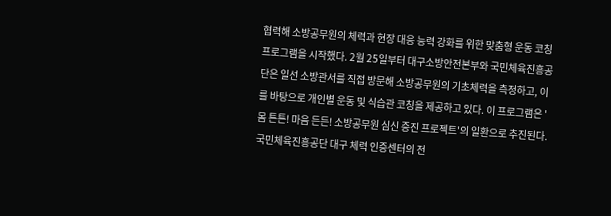협력해 소방공무원의 체력과 현장 대응 능력 강화를 위한 맞춤형 운동 코칭 프로그램을 시작했다. 2월 25일부터 대구소방안전본부와 국민체육진흥공단은 일선 소방관서를 직접 방문해 소방공무원의 기초체력을 측정하고, 이를 바탕으로 개인별 운동 및 식습관 코칭을 제공하고 있다. 이 프로그램은 '몸 튼튼! 마음 든든! 소방공무원 심신 증진 프로젝트'의 일환으로 추진된다. 국민체육진흥공단 대구 체력 인증센터의 전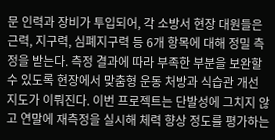문 인력과 장비가 투입되어, 각 소방서 현장 대원들은 근력, 지구력, 심폐지구력 등 6개 항목에 대해 정밀 측정을 받는다. 측정 결과에 따라 부족한 부분을 보완할 수 있도록 현장에서 맞춤형 운동 처방과 식습관 개선 지도가 이뤄진다. 이번 프로젝트는 단발성에 그치지 않고 연말에 재측정을 실시해 체력 향상 정도를 평가하는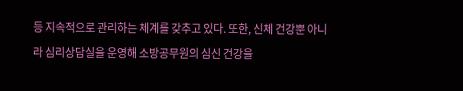등 지속적으로 관리하는 체계를 갖추고 있다. 또한, 신체 건강뿐 아니라 심리상담실을 운영해 소방공무원의 심신 건강을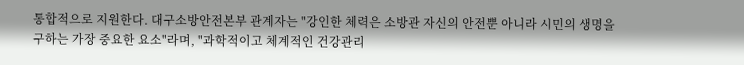통합적으로 지원한다. 대구소방안전본부 관계자는 "강인한 체력은 소방관 자신의 안전뿐 아니라 시민의 생명을 구하는 가장 중요한 요소"라며, "과학적이고 체계적인 건강관리